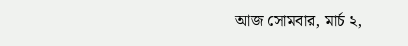আজ সোমবার, মার্চ ২,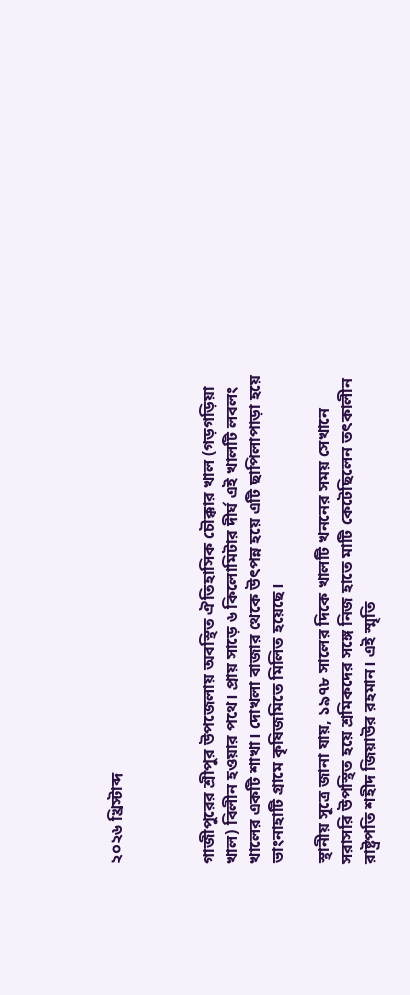২০২৬ খ্রিস্টাব্দ



গাজীপুরের শ্রীপুর উপজেলায় অবস্থিত ঐতিহাসিক চৌক্কার খাল (গড়গড়িয়া খাল) বিলীন হওয়ার পথে। প্রায় সাড়ে ৬ কিলোমিটার দীর্ঘ এই খালটি লবলং খালের একটি শাখা। দোখলা বাজার থেকে উৎপন্ন হয়ে এটি ছাপিলাপাড়া হয়ে ভাংনাহাটি গ্রামে কৃষিজমিতে মিলিত হয়েছে।

স্থানীয় সূত্রে জানা যায়, ১৯৭৮ সালের দিকে খালটি খননের সময় সেখানে সরাসরি উপস্থিত হয়ে শ্রমিকদের সঙ্গে নিজ হাতে মাটি কেটেছিলেন তৎকালীন রাষ্ট্রপতি শহীদ জিয়াউর রহমান। এই স্মৃতি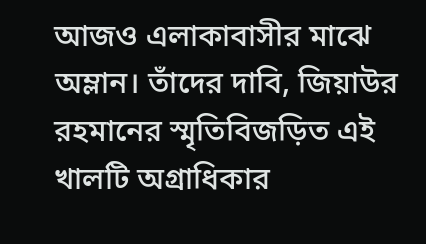আজও এলাকাবাসীর মাঝে অম্লান। তাঁদের দাবি, জিয়াউর রহমানের স্মৃতিবিজড়িত এই খালটি অগ্রাধিকার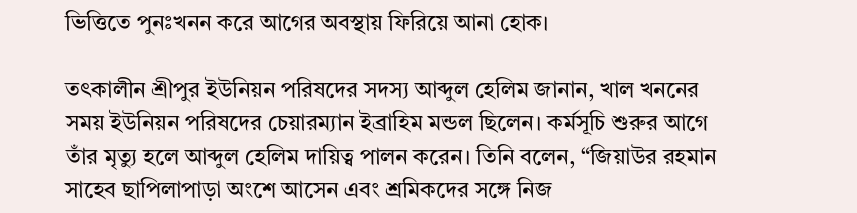ভিত্তিতে পুনঃখনন করে আগের অবস্থায় ফিরিয়ে আনা হোক।

তৎকালীন শ্রীপুর ইউনিয়ন পরিষদের সদস্য আব্দুল হেলিম জানান, খাল খননের সময় ইউনিয়ন পরিষদের চেয়ারম্যান ইব্রাহিম মন্ডল ছিলেন। কর্মসূচি শুরুর আগে তাঁর মৃত্যু হলে আব্দুল হেলিম দায়িত্ব পালন করেন। তিনি বলেন, “জিয়াউর রহমান সাহেব ছাপিলাপাড়া অংশে আসেন এবং শ্রমিকদের সঙ্গে নিজ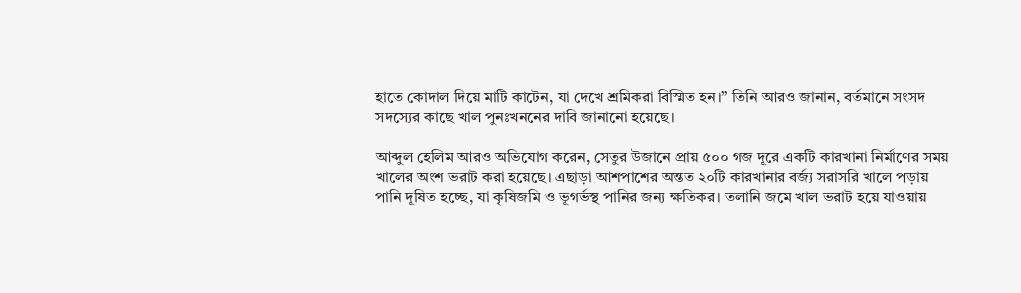হাতে কোদাল দিয়ে মাটি কাটেন, যা দেখে শ্রমিকরা বিস্মিত হন।” তিনি আরও জানান, বর্তমানে সংসদ সদস্যের কাছে খাল পুনঃখননের দাবি জানানো হয়েছে।

আব্দুল হেলিম আরও অভিযোগ করেন, সেতুর উজানে প্রায় ৫০০ গজ দূরে একটি কারখানা নির্মাণের সময় খালের অংশ ভরাট করা হয়েছে। এছাড়া আশপাশের অন্তত ২০টি কারখানার বর্জ্য সরাসরি খালে পড়ায় পানি দূষিত হচ্ছে, যা কৃষিজমি ও ভূগর্ভস্থ পানির জন্য ক্ষতিকর। তলানি জমে খাল ভরাট হয়ে যাওয়ায়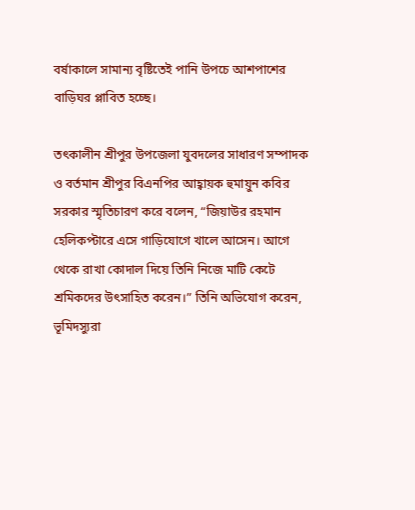বর্ষাকালে সামান্য বৃষ্টিতেই পানি উপচে আশপাশের বাড়িঘর প্লাবিত হচ্ছে।

তৎকালীন শ্রীপুর উপজেলা যুবদলের সাধারণ সম্পাদক ও বর্তমান শ্রীপুর বিএনপির আহ্বায়ক হুমায়ুন কবির সরকার স্মৃতিচারণ করে বলেন, “জিয়াউর রহমান হেলিকপ্টারে এসে গাড়িযোগে খালে আসেন। আগে থেকে রাখা কোদাল দিয়ে তিনি নিজে মাটি কেটে শ্রমিকদের উৎসাহিত করেন।” তিনি অভিযোগ করেন, ভূমিদস্যুরা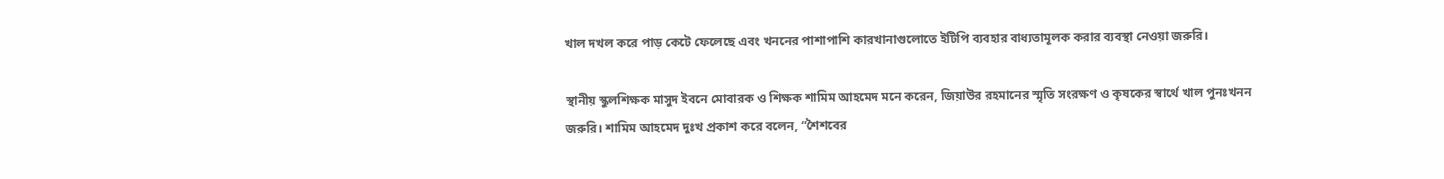খাল দখল করে পাড় কেটে ফেলেছে এবং খননের পাশাপাশি কারখানাগুলোতে ইটিপি ব্যবহার বাধ্যতামূলক করার ব্যবস্থা নেওয়া জরুরি।

স্থানীয় স্কুলশিক্ষক মাসুদ ইবনে মোবারক ও শিক্ষক শামিম আহমেদ মনে করেন, জিয়াউর রহমানের স্মৃতি সংরক্ষণ ও কৃষকের স্বার্থে খাল পুনঃখনন জরুরি। শামিম আহমেদ দুঃখ প্রকাশ করে বলেন, “শৈশবের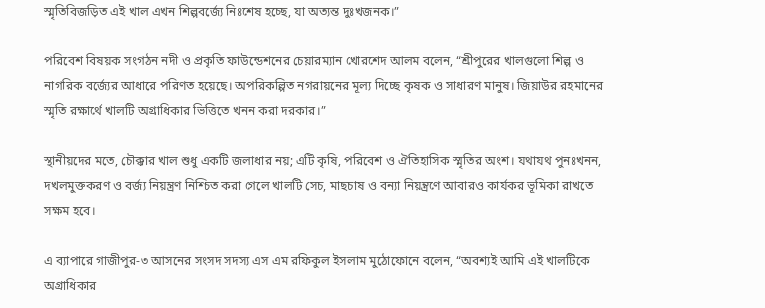স্মৃতিবিজড়িত এই খাল এখন শিল্পবর্জ্যে নিঃশেষ হচ্ছে, যা অত্যন্ত দুঃখজনক।”

পরিবেশ বিষয়ক সংগঠন নদী ও প্রকৃতি ফাউন্ডেশনের চেয়ারম্যান খোরশেদ আলম বলেন, “শ্রীপুরের খালগুলো শিল্প ও নাগরিক বর্জ্যের আধারে পরিণত হয়েছে। অপরিকল্পিত নগরায়নের মূল্য দিচ্ছে কৃষক ও সাধারণ মানুষ। জিয়াউর রহমানের স্মৃতি রক্ষার্থে খালটি অগ্রাধিকার ভিত্তিতে খনন করা দরকার।”

স্থানীয়দের মতে, চৌক্কার খাল শুধু একটি জলাধার নয়; এটি কৃষি, পরিবেশ ও ঐতিহাসিক স্মৃতির অংশ। যথাযথ পুনঃখনন, দখলমুক্তকরণ ও বর্জ্য নিয়ন্ত্রণ নিশ্চিত করা গেলে খালটি সেচ, মাছচাষ ও বন্যা নিয়ন্ত্রণে আবারও কার্যকর ভূমিকা রাখতে সক্ষম হবে।

এ ব্যাপারে গাজীপুর-৩ আসনের সংসদ সদস্য এস এম রফিকুল ইসলাম মুঠোফোনে বলেন, “অবশ্যই আমি এই খালটিকে অগ্রাধিকার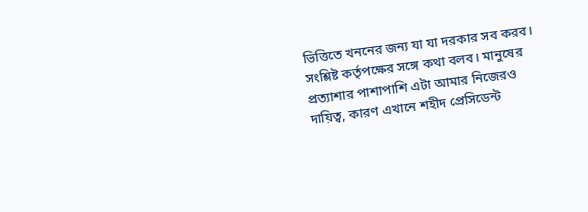ভিত্তিতে খননের জন্য যা যা দরকার সব করব। সংশ্লিষ্ট কর্তৃপক্ষের সঙ্গে কথা বলব। মানুষের প্রত্যাশার পাশাপাশি এটা আমার নিজেরও দায়িত্ব, কারণ এখানে শহীদ প্রেসিডেন্ট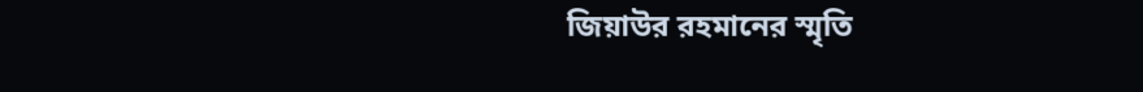জিয়াউর রহমানের স্মৃতি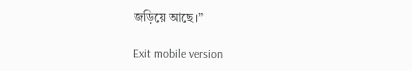জড়িয়ে আছে।”

Exit mobile version